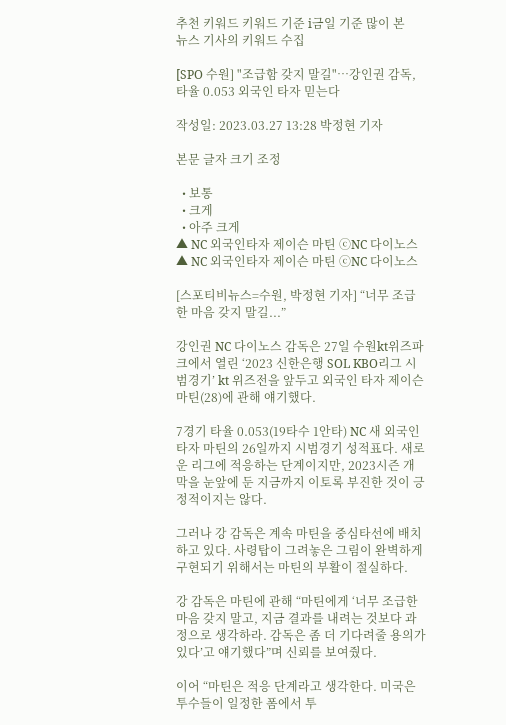추천 키워드 키워드 기준 i금일 기준 많이 본
뉴스 기사의 키워드 수집

[SPO 수원] "조급함 갖지 말길"…강인권 감독, 타율 0.053 외국인 타자 믿는다

작성일: 2023.03.27 13:28 박정현 기자

본문 글자 크기 조정

  • 보통
  • 크게
  • 아주 크게
▲ NC 외국인타자 제이슨 마틴 ⓒNC 다이노스
▲ NC 외국인타자 제이슨 마틴 ⓒNC 다이노스

[스포티비뉴스=수원, 박정현 기자] “너무 조급한 마음 갖지 말길...”

강인권 NC 다이노스 감독은 27일 수원kt위즈파크에서 열린 ‘2023 신한은행 SOL KBO리그 시범경기’ kt 위즈전을 앞두고 외국인 타자 제이슨 마틴(28)에 관해 얘기했다.

7경기 타율 0.053(19타수 1안타) NC 새 외국인 타자 마틴의 26일까지 시범경기 성적표다. 새로운 리그에 적응하는 단계이지만, 2023시즌 개막을 눈앞에 둔 지금까지 이토록 부진한 것이 긍정적이지는 않다.

그러나 강 감독은 계속 마틴을 중심타선에 배치하고 있다. 사령탑이 그려놓은 그림이 완벽하게 구현되기 위해서는 마틴의 부활이 절실하다.

강 감독은 마틴에 관해 “마틴에게 ‘너무 조급한 마음 갖지 말고, 지금 결과를 내려는 것보다 과정으로 생각하라. 감독은 좀 더 기다려줄 용의가 있다’고 얘기했다”며 신뢰를 보여줬다.

이어 “마틴은 적응 단계라고 생각한다. 미국은 투수들이 일정한 폼에서 투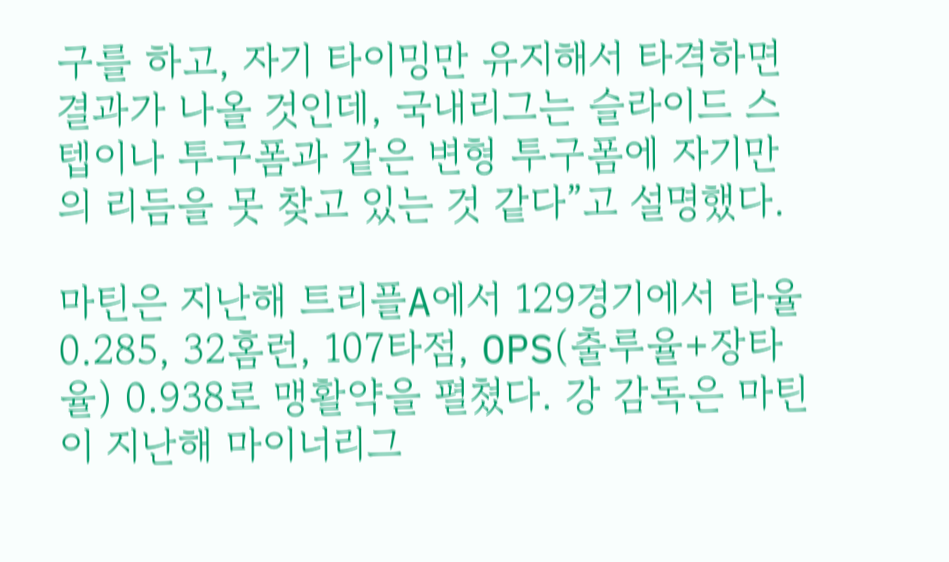구를 하고, 자기 타이밍만 유지해서 타격하면 결과가 나올 것인데, 국내리그는 슬라이드 스텝이나 투구폼과 같은 변형 투구폼에 자기만의 리듬을 못 찾고 있는 것 같다”고 설명했다.

마틴은 지난해 트리플A에서 129경기에서 타율 0.285, 32홈런, 107타점, OPS(출루율+장타율) 0.938로 맹활약을 펼쳤다. 강 감독은 마틴이 지난해 마이너리그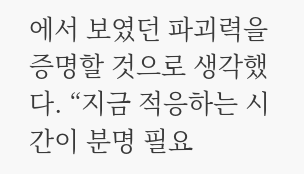에서 보였던 파괴력을 증명할 것으로 생각했다. “지금 적응하는 시간이 분명 필요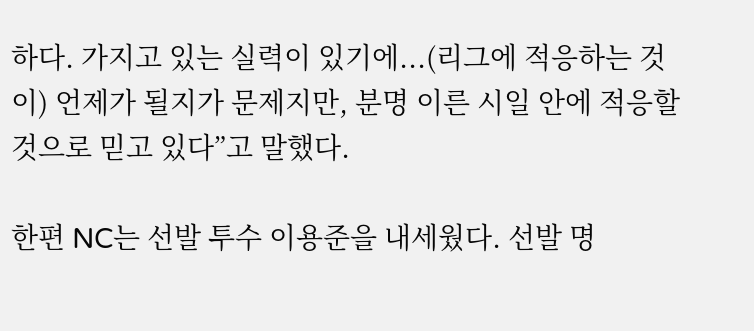하다. 가지고 있는 실력이 있기에...(리그에 적응하는 것이) 언제가 될지가 문제지만, 분명 이른 시일 안에 적응할 것으로 믿고 있다”고 말했다.

한편 NC는 선발 투수 이용준을 내세웠다. 선발 명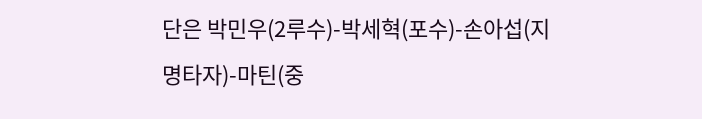단은 박민우(2루수)-박세혁(포수)-손아섭(지명타자)-마틴(중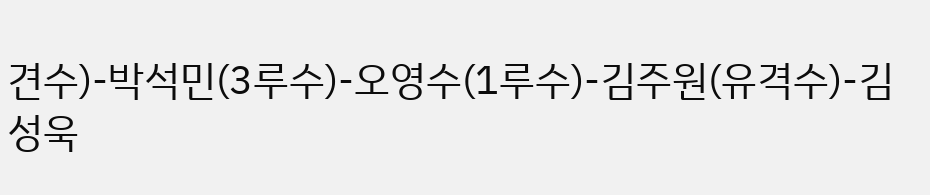견수)-박석민(3루수)-오영수(1루수)-김주원(유격수)-김성욱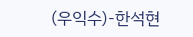(우익수)-한석현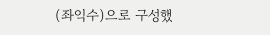(좌익수)으로 구성했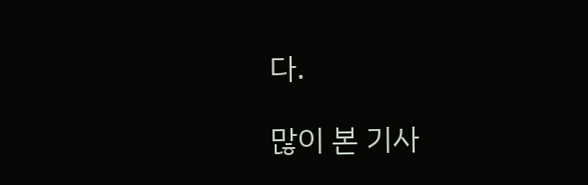다.

많이 본 기사